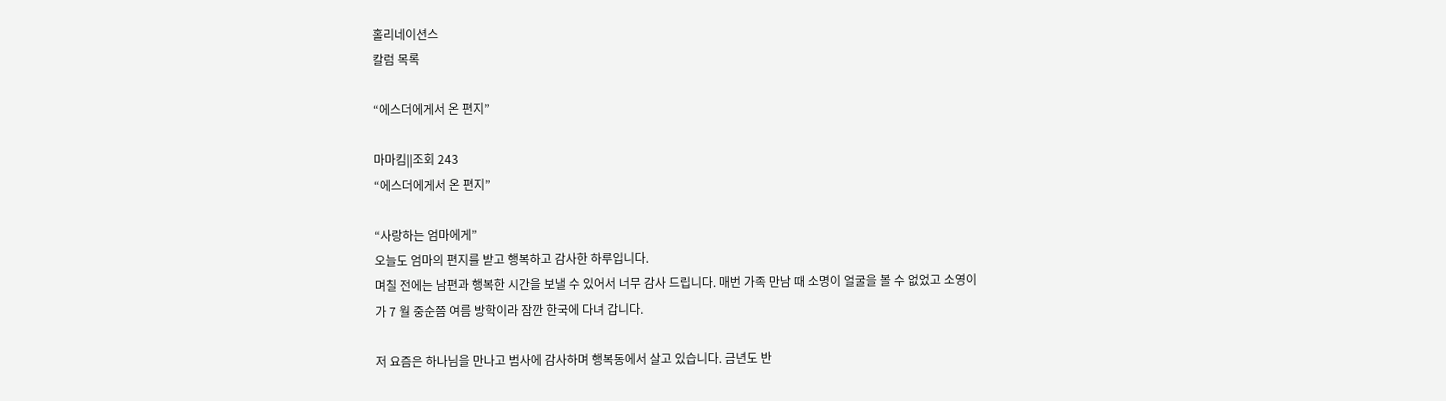홀리네이션스
칼럼 목록

“에스더에게서 온 편지”

마마킴||조회 243
“에스더에게서 온 편지”

“사랑하는 엄마에게”
오늘도 엄마의 편지를 받고 행복하고 감사한 하루입니다.
며칠 전에는 남편과 행복한 시간을 보낼 수 있어서 너무 감사 드립니다. 매번 가족 만남 때 소명이 얼굴을 볼 수 없었고 소영이가 7 월 중순쯤 여름 방학이라 잠깐 한국에 다녀 갑니다.

저 요즘은 하나님을 만나고 범사에 감사하며 행복동에서 살고 있습니다. 금년도 반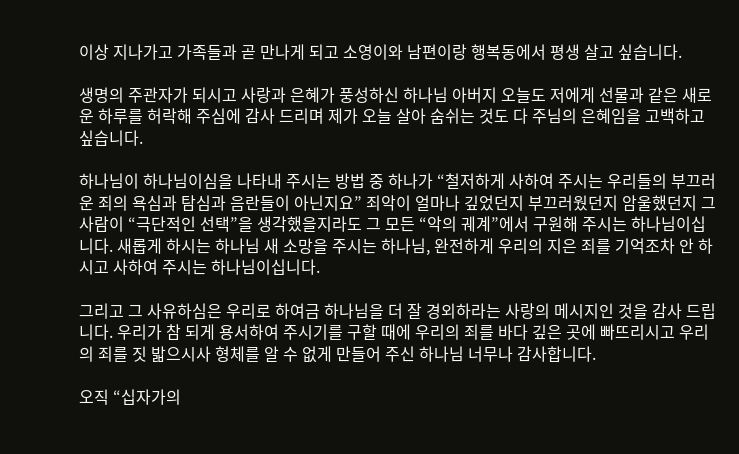이상 지나가고 가족들과 곧 만나게 되고 소영이와 남편이랑 행복동에서 평생 살고 싶습니다.

생명의 주관자가 되시고 사랑과 은혜가 풍성하신 하나님 아버지 오늘도 저에게 선물과 같은 새로운 하루를 허락해 주심에 감사 드리며 제가 오늘 살아 숨쉬는 것도 다 주님의 은혜임을 고백하고 싶습니다.

하나님이 하나님이심을 나타내 주시는 방법 중 하나가 “철저하게 사하여 주시는 우리들의 부끄러운 죄의 욕심과 탐심과 음란들이 아닌지요” 죄악이 얼마나 깊었던지 부끄러웠던지 암울했던지 그 사람이 “극단적인 선택”을 생각했을지라도 그 모든 “악의 궤계”에서 구원해 주시는 하나님이십니다. 새롭게 하시는 하나님 새 소망을 주시는 하나님, 완전하게 우리의 지은 죄를 기억조차 안 하시고 사하여 주시는 하나님이십니다.

그리고 그 사유하심은 우리로 하여금 하나님을 더 잘 경외하라는 사랑의 메시지인 것을 감사 드립니다. 우리가 참 되게 용서하여 주시기를 구할 때에 우리의 죄를 바다 깊은 곳에 빠뜨리시고 우리의 죄를 짓 밟으시사 형체를 알 수 없게 만들어 주신 하나님 너무나 감사합니다.

오직 “십자가의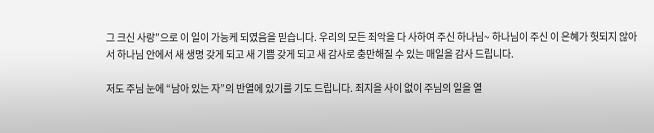그 크신 사랑”으로 이 일이 가능케 되였음을 믿습니다. 우리의 모든 죄악을 다 사하여 주신 하나님~ 하나님이 주신 이 은혜가 헛되지 않아서 하나님 안에서 새 생명 갖게 되고 새 기쁨 갖게 되고 새 감사로 충만해질 수 있는 매일을 감사 드립니다.

저도 주님 눈에 “남아 있는 자”의 반열에 있기를 기도 드립니다. 죄지을 사이 없이 주님의 일을 열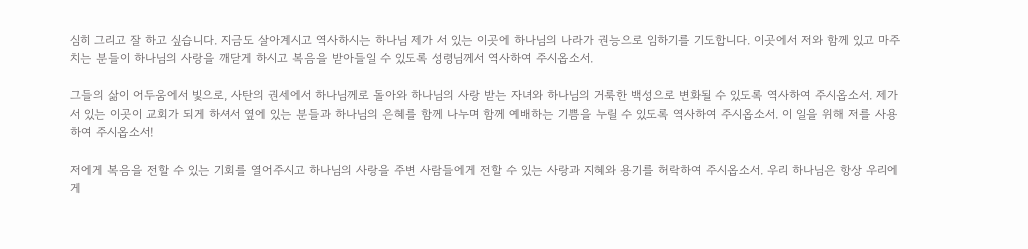심히 그리고 잘 하고 싶습니다. 지금도 살아계시고 역사하시는 하나님 제가 서 있는 이곳에 하나님의 나라가 권능으로 임하기를 기도합니다. 이곳에서 저와 함께 있고 마주치는 분들이 하나님의 사랑을 깨닫게 하시고 복음을 받아들일 수 있도록 성령님께서 역사하여 주시옵소서.

그들의 삶이 어두움에서 빛으로, 사탄의 권세에서 하나님께로 돌아와 하나님의 사랑 받는 자녀와 하나님의 거룩한 백성으로 변화될 수 있도록 역사하여 주시옵소서. 제가 서 있는 이곳이 교회가 되게 하셔서 옆에 있는 분들과 하나님의 은혜를 함께 나누며 함께 예배하는 기쁨을 누릴 수 있도록 역사하여 주시옵소서. 이 일을 위해 저를 사용하여 주시옵소서!

저에게 복음을 전할 수 있는 기회를 열어주시고 하나님의 사랑을 주변 사람들에게 전할 수 있는 사랑과 지혜와 용기를 허락하여 주시옵소서. 우리 하나님은 항상 우리에게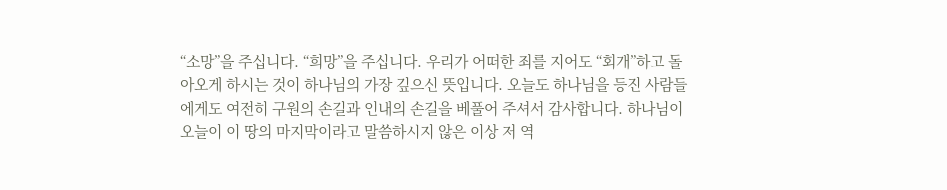“소망”을 주십니다. “희망”을 주십니다. 우리가 어떠한 죄를 지어도 “회개”하고 돌아오게 하시는 것이 하나님의 가장 깊으신 뜻입니다. 오늘도 하나님을 등진 사람들에게도 여전히 구원의 손길과 인내의 손길을 베풀어 주셔서 감사합니다. 하나님이 오늘이 이 땅의 마지막이라고 말씀하시지 않은 이상 저 역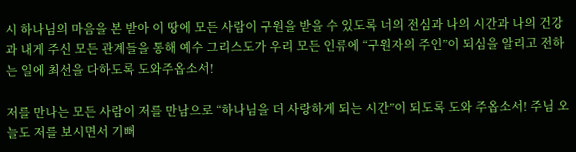시 하나님의 마음을 본 받아 이 땅에 모든 사람이 구원을 받을 수 있도록 너의 전심과 나의 시간과 나의 건강과 내게 주신 모든 관계들을 통해 예수 그리스도가 우리 모든 인류에 “구원자의 주인”이 되심을 알리고 전하는 일에 최선을 다하도록 도와주옵소서!

저를 만나는 모든 사람이 저를 만남으로 “하나님을 더 사랑하게 되는 시간”이 되도록 도와 주옵소서! 주님 오늘도 저를 보시면서 기뻐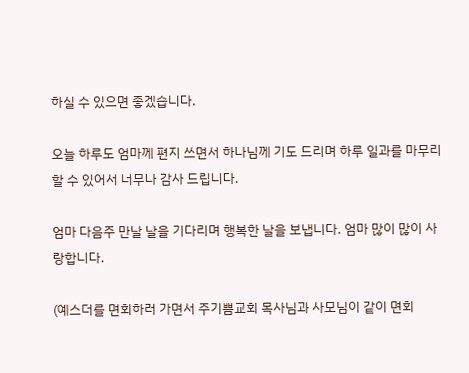하실 수 있으면 좋겠습니다.

오늘 하루도 엄마께 편지 쓰면서 하나님께 기도 드리며 하루 일과를 마무리 할 수 있어서 너무나 감사 드립니다.

엄마 다음주 만날 날을 기다리며 행복한 날을 보냅니다. 엄마 많이 많이 사랑합니다.

(예스더를 면회하러 가면서 주기쁨교회 목사님과 사모님이 같이 면회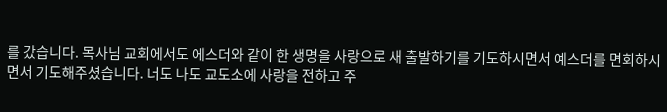를 갔습니다. 목사님 교회에서도 에스더와 같이 한 생명을 사랑으로 새 출발하기를 기도하시면서 예스더를 면회하시면서 기도해주셨습니다. 너도 나도 교도소에 사랑을 전하고 주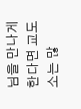님을 만나게 한다면 교도소는 많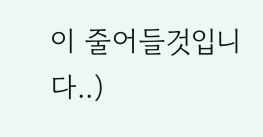이 줄어들것입니다..)